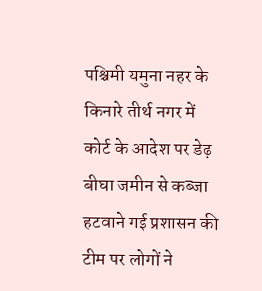पश्चिमी यमुना नहर के किनारे तीर्थ नगर में कोर्ट के आदेश पर डेढ़ बीघा जमीन से कब्जा हटवाने गई प्रशासन की टीम पर लोगों ने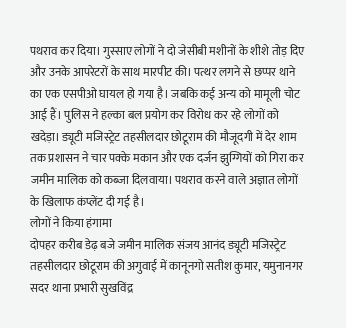पथराव कर दिया। गुस्साए लोगों ने दो जेसीबी मशीनों के शीशे तोड़ दिए और उनके आपरेटरों के साथ मारपीट की। पत्थर लगने से छप्पर थाने का एक एसपीओ घायल हो गया है। जबकि कई अन्य को मामूली चोट आई हैं। पुलिस ने हल्का बल प्रयोग कर विरोध कर रहे लोगों को खदेड़ा। ड्यूटी मजिस्ट्रेट तहसीलदार छोटूराम की मौजूदगी में देर शाम तक प्रशासन ने चार पक्के मकान और एक दर्जन झुग्गियों को गिरा कर जमीन मालिक को कब्जा दिलवाया। पथराव करने वाले अज्ञात लोगों के खिलाफ कंप्लेंट दी गई है।
लोगों ने किया हंगामा
दोपहर करीब डेढ़ बजे जमीन मालिक संजय आनंद ड्यूटी मजिस्ट्रेट तहसीलदार छोटूराम की अगुवाई में कानूनगो सतीश कुमार, यमुनानगर सदर थाना प्रभारी सुखविंद्र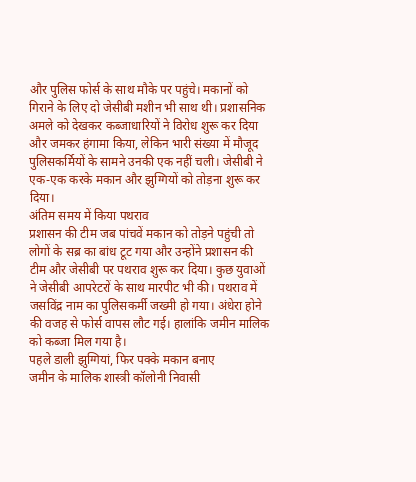और पुलिस फोर्स के साथ मौके पर पहुंचे। मकानों को गिराने के लिए दो जेसीबी मशीन भी साथ थी। प्रशासनिक अमले को देखकर कब्जाधारियों ने विरोध शुरू कर दिया और जमकर हंगामा किया, लेकिन भारी संख्या में मौजूद पुलिसकर्मियों के सामने उनकी एक नहीं चली। जेसीबी ने एक-एक करके मकान और झुग्गियों को तोड़ना शुरू कर दिया।
अंतिम समय में किया पथराव
प्रशासन की टीम जब पांचवें मकान को तोड़ने पहुंची तो लोगों के सब्र का बांध टूट गया और उन्होंने प्रशासन की टीम और जेसीबी पर पथराव शुरू कर दिया। कुछ युवाओं ने जेसीबी आपरेटरों के साथ मारपीट भी की। पथराव में जसविंद्र नाम का पुलिसकर्मी जख्मी हो गया। अंधेरा होने की वजह से फोर्स वापस लौट गई। हालांकि जमीन मालिक को कब्जा मिल गया है।
पहले डाली झुग्गियां, फिर पक्के मकान बनाए
जमीन के मालिक शास्त्री कॉलोनी निवासी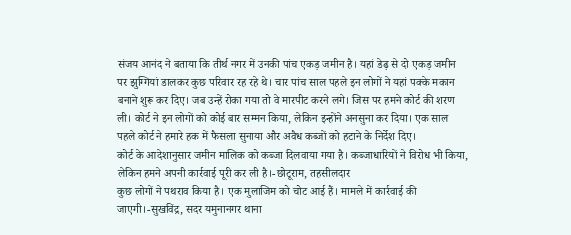संजय आनंद ने बताया कि तीर्थ नगर में उनकी पांच एकड़ जमीन है। यहां डेढ़ से दो एकड़ जमीन पर झुग्गियां डालकर कुछ परिवार रह रहे थे। चार पांच साल पहले इन लोगों ने यहां पक्के मकान बनाने शुरू कर दिए। जब उन्हें रोका गया तो वे मारपीट करने लगे। जिस पर हमने कोर्ट की शरण ली। कोर्ट ने इन लोगों को कोई बार सम्मन किया, लेकिन इन्होंने अनसुना कर दिया। एक साल पहले कोर्ट ने हमारे हक में फैसला सुनाया और अवैध कब्जों को हटाने के निर्देश दिए।
कोर्ट के आदेशानुसार जमीन मालिक को कब्जा दिलवाया गया है। कब्जाधारियों ने विरोध भी किया, लेकिन हमने अपनी कार्रवाई पूरी कर ली है।-छोटूराम, तहसीलदार
कुछ लोगों ने पथराव किया है। एक मुलाजिम को चोट आई हैं। मामले में कार्रवाई की जाएगी।-सुखविंद्र, सदर यमुनानगर थाना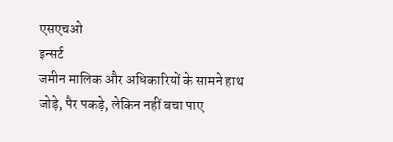एसएचओ
इन्सर्ट
जमीन मालिक और अधिकारियों के सामने हाथ जोड़े, पैर पकड़े, लेकिन नहीं बचा पाए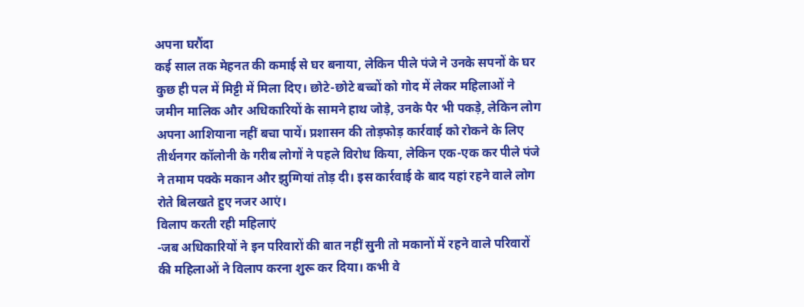अपना घरौंदा
कई साल तक मेहनत की कमाई से घर बनाया, लेकिन पीले पंजे ने उनके सपनों के घर कुछ ही पल में मिट्टी में मिला दिए। छोटे-छोटे बच्चों को गोद में लेकर महिलाओं ने जमीन मालिक और अधिकारियों के सामने हाथ जोड़े, उनके पैर भी पकड़े, लेकिन लोग अपना आशियाना नहीं बचा पायें। प्रशासन की तोड़फोड़ कार्रवाई को रोकने के लिए तीर्थनगर कॉलोनी के गरीब लोगों ने पहले विरोध किया, लेकिन एक-एक कर पीले पंजे ने तमाम पक्के मकान और झुग्गियां तोड़ दी। इस कार्रवाई के बाद यहां रहने वाले लोग रोते बिलखते हुए नजर आएं।
विलाप करती रही महिलाएं
-जब अधिकारियों ने इन परिवारों की बात नहीं सुनी तो मकानों में रहने वाले परिवारों की महिलाओं ने विलाप करना शुरू कर दिया। कभी वे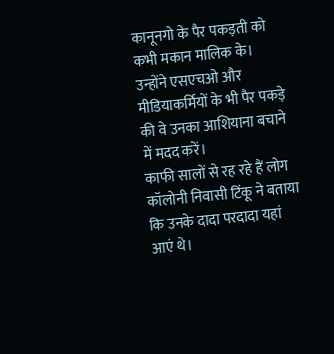कानूनगो के पैर पकड़ती को कभी मकान मालिक के। उन्होंने एसएचओ और मीडियाकर्मियों के भी पैर पकड़े की वे उनका आशियाना बचाने में मदद करें।
काफी सालों से रह रहे हैं लोग
कॉलोनी निवासी टिंकू ने बताया कि उनके दादा परदादा यहां आएं थे।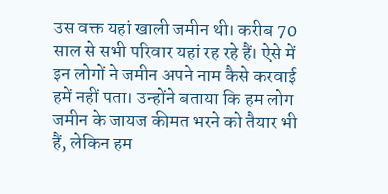उस वक्त यहां खाली जमीन थी। करीब 70 साल से सभी परिवार यहां रह रहे हैं। ऐसे में इन लोगों ने जमीन अपने नाम कैसे करवाई हमें नहीं पता। उन्होंने बताया कि हम लोग जमीन के जायज कीमत भरने को तैयार भी हैं, लेकिन हम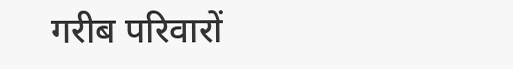गरीब परिवारों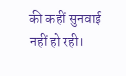की कहीं सुनवाई नहीं हो रही।